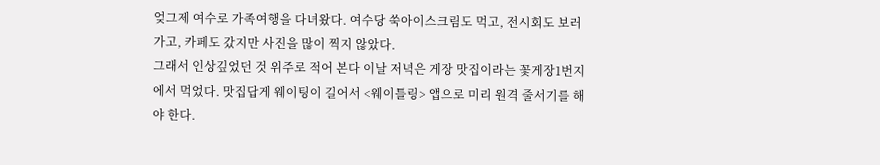엊그제 여수로 가족여행을 다녀왔다. 여수당 쑥아이스크림도 먹고, 전시회도 보러 가고, 카페도 갔지만 사진을 많이 찍지 않았다.
그래서 인상깊었던 것 위주로 적어 본다 이날 저녁은 게장 맛집이라는 꽃게장1번지에서 먹었다. 맛집답게 웨이팅이 길어서 <웨이틀링> 앱으로 미리 원격 줄서기를 해야 한다.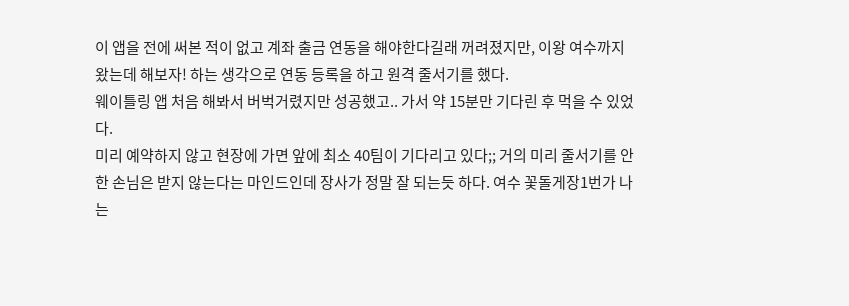이 앱을 전에 써본 적이 없고 계좌 출금 연동을 해야한다길래 꺼려졌지만, 이왕 여수까지 왔는데 해보자! 하는 생각으로 연동 등록을 하고 원격 줄서기를 했다.
웨이틀링 앱 처음 해봐서 버벅거렸지만 성공했고.. 가서 약 15분만 기다린 후 먹을 수 있었다.
미리 예약하지 않고 현장에 가면 앞에 최소 40팀이 기다리고 있다;; 거의 미리 줄서기를 안한 손님은 받지 않는다는 마인드인데 장사가 정말 잘 되는듯 하다. 여수 꽃돌게장1번가 나는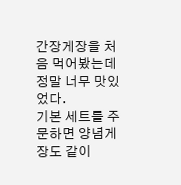간장게장을 처음 먹어봤는데 정말 너무 맛있었다.
기본 세트를 주문하면 양념게장도 같이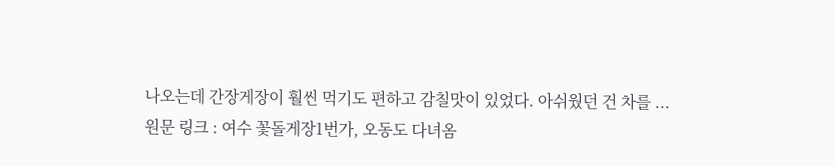나오는데 간장게장이 훨씬 먹기도 편하고 감칠맛이 있었다. 아쉬웠던 건 차를 ...
원문 링크 : 여수 꽃돌게장1번가, 오동도 다녀옴